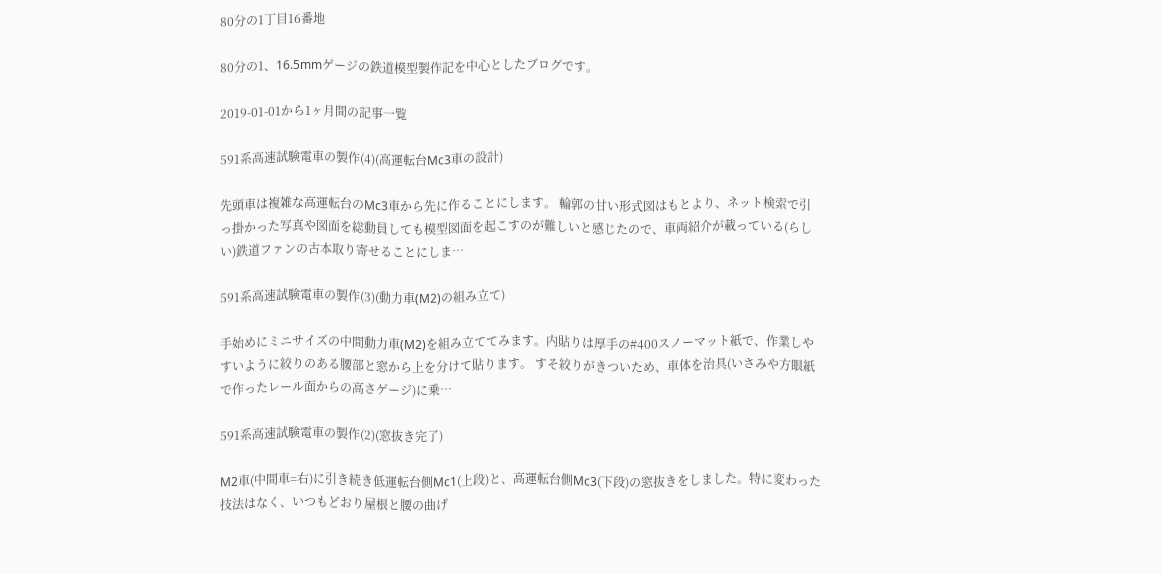80分の1丁目16番地

80分の1、16.5mmゲージの鉄道模型製作記を中心としたブログです。

2019-01-01から1ヶ月間の記事一覧

591系高速試験電車の製作(4)(高運転台Mc3車の設計)

先頭車は複雑な高運転台のMc3車から先に作ることにします。 輪郭の甘い形式図はもとより、ネット検索で引っ掛かった写真や図面を総動員しても模型図面を起こすのが難しいと感じたので、車両紹介が載っている(らしい)鉄道ファンの古本取り寄せることにしま…

591系高速試験電車の製作(3)(動力車(M2)の組み立て)

手始めにミニサイズの中間動力車(M2)を組み立ててみます。内貼りは厚手の#400スノーマット紙で、作業しやすいように絞りのある腰部と窓から上を分けて貼ります。 すそ絞りがきついため、車体を治具(いさみや方眼紙で作ったレール面からの高さゲージ)に乗…

591系高速試験電車の製作(2)(窓抜き完了)

M2車(中間車=右)に引き続き低運転台側Mc1(上段)と、高運転台側Mc3(下段)の窓抜きをしました。特に変わった技法はなく、いつもどおり屋根と腰の曲げ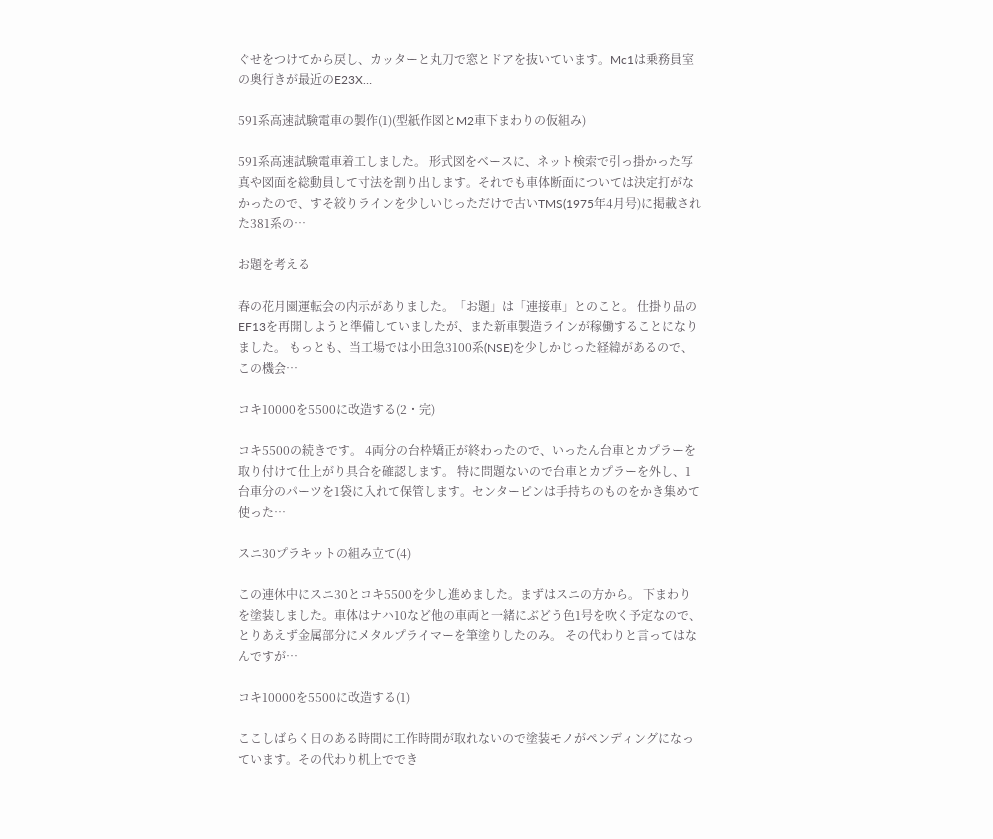ぐせをつけてから戻し、カッターと丸刀で窓とドアを抜いています。Mc1は乗務員室の奥行きが最近のE23X…

591系高速試験電車の製作(1)(型紙作図とM2車下まわりの仮組み)

591系高速試験電車着工しました。 形式図をベースに、ネット検索で引っ掛かった写真や図面を総動員して寸法を割り出します。それでも車体断面については決定打がなかったので、すそ絞りラインを少しいじっただけで古いTMS(1975年4月号)に掲載された381系の…

お題を考える

春の花月園運転会の内示がありました。「お題」は「連接車」とのこと。 仕掛り品のEF13を再開しようと準備していましたが、また新車製造ラインが稼働することになりました。 もっとも、当工場では小田急3100系(NSE)を少しかじった経緯があるので、この機会…

コキ10000を5500に改造する(2・完)

コキ5500の続きです。 4両分の台枠矯正が終わったので、いったん台車とカプラーを取り付けて仕上がり具合を確認します。 特に問題ないので台車とカプラーを外し、1台車分のパーツを1袋に入れて保管します。センターピンは手持ちのものをかき集めて使った…

スニ30プラキットの組み立て(4)

この連休中にスニ30とコキ5500を少し進めました。まずはスニの方から。 下まわりを塗装しました。車体はナハ10など他の車両と一緒にぶどう色1号を吹く予定なので、とりあえず金属部分にメタルプライマーを筆塗りしたのみ。 その代わりと言ってはなんですが…

コキ10000を5500に改造する(1)

ここしばらく日のある時間に工作時間が取れないので塗装モノがペンディングになっています。その代わり机上ででき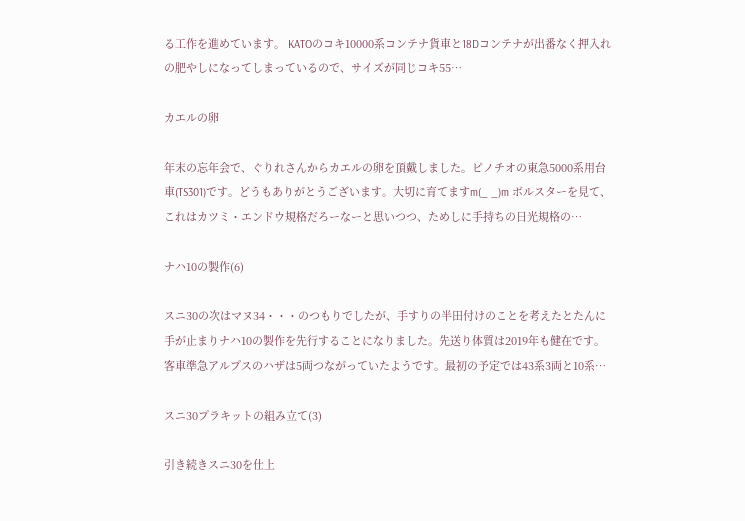る工作を進めています。 KATOのコキ10000系コンテナ貨車と18Dコンテナが出番なく押入れの肥やしになってしまっているので、サイズが同じコキ55…

カエルの卵

年末の忘年会で、ぐりれさんからカエルの卵を頂戴しました。ピノチオの東急5000系用台車(TS301)です。どうもありがとうございます。大切に育てますm(_ _)m ボルスターを見て、これはカツミ・エンドウ規格だろーなーと思いつつ、ためしに手持ちの日光規格の…

ナハ10の製作(6)

スニ30の次はマヌ34・・・のつもりでしたが、手すりの半田付けのことを考えたとたんに手が止まりナハ10の製作を先行することになりました。先送り体質は2019年も健在です。 客車準急アルプスのハザは5両つながっていたようです。最初の予定では43系3両と10系…

スニ30プラキットの組み立て(3)

引き続きスニ30を仕上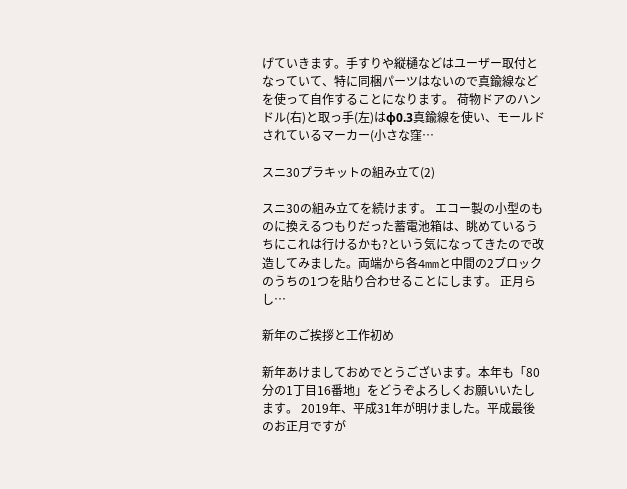げていきます。手すりや縦樋などはユーザー取付となっていて、特に同梱パーツはないので真鍮線などを使って自作することになります。 荷物ドアのハンドル(右)と取っ手(左)はφ0.3真鍮線を使い、モールドされているマーカー(小さな窪…

スニ30プラキットの組み立て(2)

スニ30の組み立てを続けます。 エコー製の小型のものに換えるつもりだった蓄電池箱は、眺めているうちにこれは行けるかも?という気になってきたので改造してみました。両端から各4mmと中間の2ブロックのうちの1つを貼り合わせることにします。 正月らし…

新年のご挨拶と工作初め

新年あけましておめでとうございます。本年も「80分の1丁目16番地」をどうぞよろしくお願いいたします。 2019年、平成31年が明けました。平成最後のお正月ですが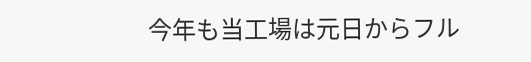今年も当工場は元日からフル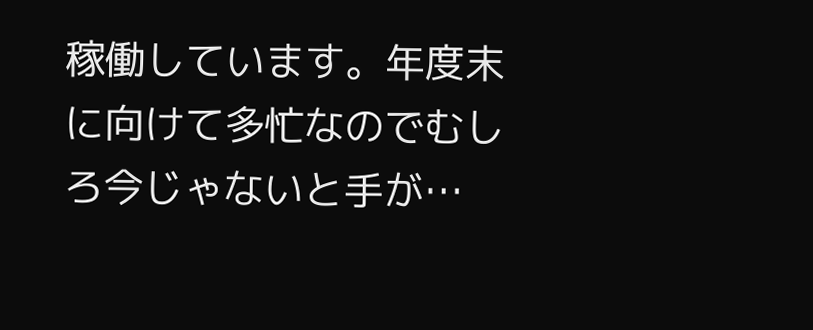稼働しています。年度末に向けて多忙なのでむしろ今じゃないと手が…